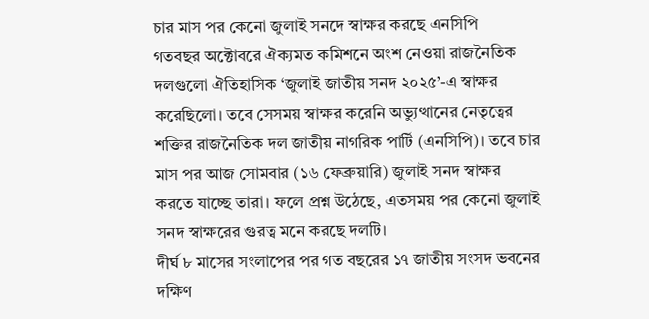চার মাস পর কেনো জুলাই সনদে স্বাক্ষর করছে এনসিপি
গতবছর অক্টোবরে ঐক্যমত কমিশনে অংশ নেওয়া রাজনৈতিক দলগুলো ঐতিহাসিক ‘জুলাই জাতীয় সনদ ২০২৫’-এ স্বাক্ষর করেছিলো। তবে সেসময় স্বাক্ষর করেনি অভ্যুত্থানের নেতৃত্বের শক্তির রাজনৈতিক দল জাতীয় নাগরিক পার্টি (এনসিপি)। তবে চার মাস পর আজ সোমবার (১৬ ফেব্রুয়ারি) জুলাই সনদ স্বাক্ষর করতে যাচ্ছে তারা। ফলে প্রশ্ন উঠেছে, এতসময় পর কেনো জুলাই সনদ স্বাক্ষরের গুরত্ব মনে করছে দলটি।
দীর্ঘ ৮ মাসের সংলাপের পর গত বছরের ১৭ জাতীয় সংসদ ভবনের দক্ষিণ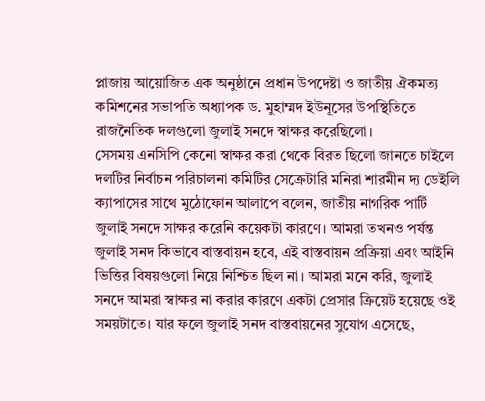প্লাজায় আয়োজিত এক অনুষ্ঠানে প্রধান উপদেষ্টা ও জাতীয় ঐকমত্য কমিশনের সভাপতি অধ্যাপক ড. মুহাম্মদ ইউনূসের উপস্থিতিতে রাজনৈতিক দলগুলো জুলাই সনদে স্বাক্ষর করেছিলো।
সেসময় এনসিপি কেনো স্বাক্ষর করা থেকে বিরত ছিলো জানতে চাইলে দলটির নির্বাচন পরিচালনা কমিটির সেক্রেটারি মনিরা শারমীন দ্য ডেইলি ক্যাপাসের সাথে মুঠোফোন আলাপে বলেন, জাতীয় নাগরিক পার্টি জুলাই সনদে সাক্ষর করেনি কয়েকটা কারণে। আমরা তখনও পর্যন্ত জুলাই সনদ কিভাবে বাস্তবায়ন হবে, এই বাস্তবায়ন প্রক্রিয়া এবং আইনি ভিত্তির বিষয়গুলো নিয়ে নিশ্চিত ছিল না। আমরা মনে করি, জুলাই সনদে আমরা স্বাক্ষর না করার কারণে একটা প্রেসার ক্রিয়েট হয়েছে ওই সময়টাতে। যার ফলে জুলাই সনদ বাস্তবায়নের সুযোগ এসেছে,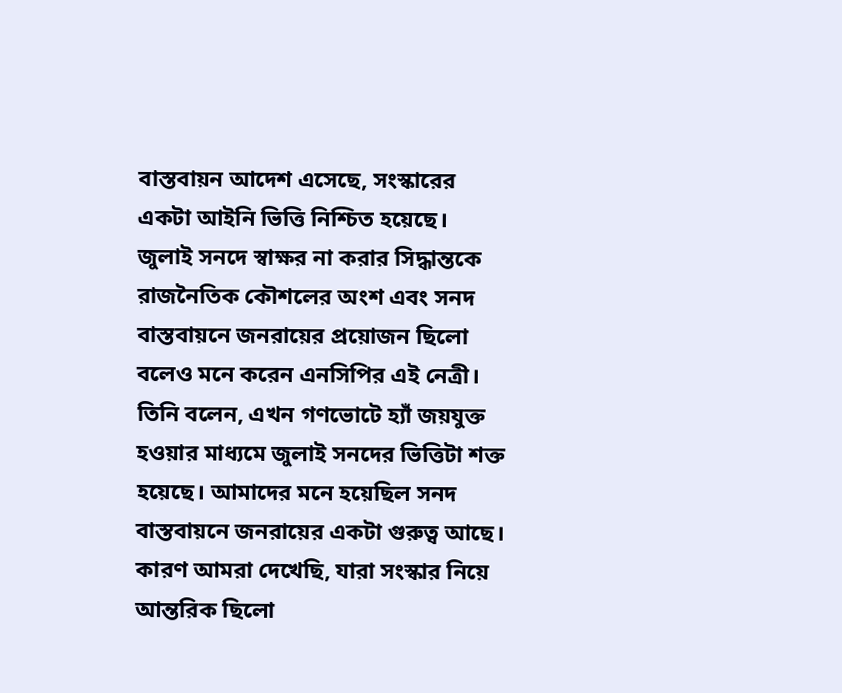বাস্তবায়ন আদেশ এসেছে, সংস্কারের একটা আইনি ভিত্তি নিশ্চিত হয়েছে।
জুলাই সনদে স্বাক্ষর না করার সিদ্ধান্তকে রাজনৈতিক কৌশলের অংশ এবং সনদ বাস্তবায়নে জনরায়ের প্রয়োজন ছিলো বলেও মনে করেন এনসিপির এই নেত্রী। তিনি বলেন, এখন গণভোটে হ্যাঁ জয়যুক্ত হওয়ার মাধ্যমে জুলাই সনদের ভিত্তিটা শক্ত হয়েছে। আমাদের মনে হয়েছিল সনদ বাস্তবায়নে জনরায়ের একটা গুরুত্ব আছে। কারণ আমরা দেখেছি, যারা সংস্কার নিয়ে আন্তরিক ছিলো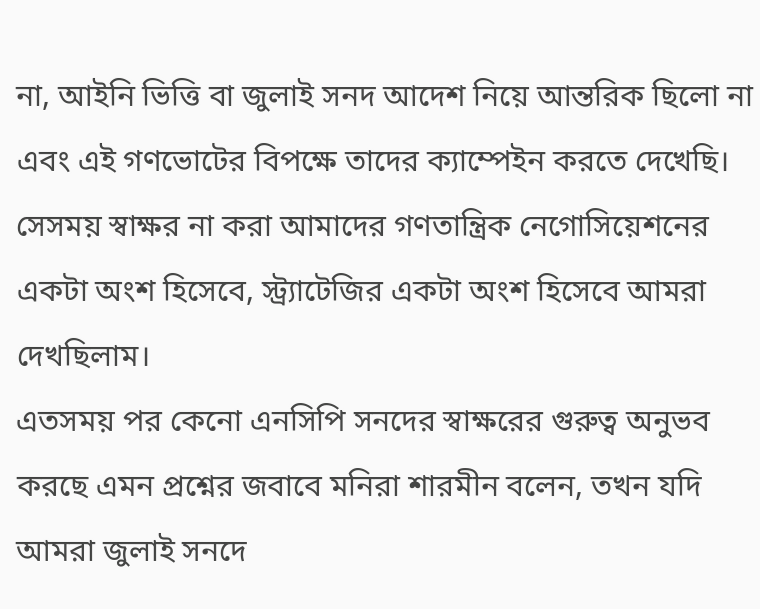না, আইনি ভিত্তি বা জুলাই সনদ আদেশ নিয়ে আন্তরিক ছিলো না এবং এই গণভোটের বিপক্ষে তাদের ক্যাম্পেইন করতে দেখেছি। সেসময় স্বাক্ষর না করা আমাদের গণতান্ত্রিক নেগোসিয়েশনের একটা অংশ হিসেবে, স্ট্র্যাটেজির একটা অংশ হিসেবে আমরা দেখছিলাম।
এতসময় পর কেনো এনসিপি সনদের স্বাক্ষরের গুরুত্ব অনুভব করছে এমন প্রশ্নের জবাবে মনিরা শারমীন বলেন, তখন যদি আমরা জুলাই সনদে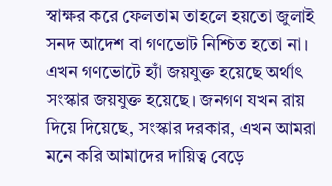স্বাক্ষর করে ফেলতাম তাহলে হয়তো জুলাই সনদ আদেশ বা গণভোট নিশ্চিত হতো না। এখন গণভোটে হ্যাঁ জয়যুক্ত হয়েছে অর্থাৎ সংস্কার জয়যুক্ত হয়েছে। জনগণ যখন রায় দিয়ে দিয়েছে, সংস্কার দরকার, এখন আমরা মনে করি আমাদের দায়িত্ব বেড়ে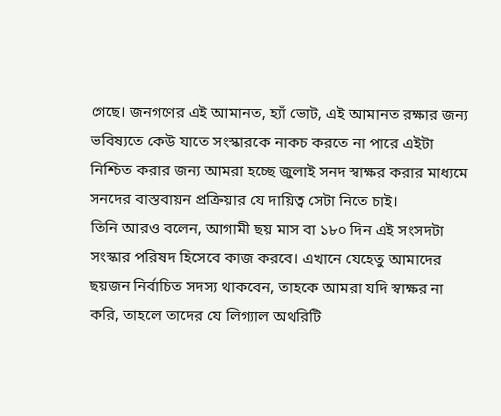গেছে। জনগণের এই আমানত, হ্যাঁ ভোট, এই আমানত রক্ষার জন্য ভবিষ্যতে কেউ যাতে সংস্কারকে নাকচ করতে না পারে এইটা নিশ্চিত করার জন্য আমরা হচ্ছে জুলাই সনদ স্বাক্ষর করার মাধ্যমে সনদের বাস্তবায়ন প্রক্রিয়ার যে দায়িত্ব সেটা নিতে চাই।
তিনি আরও বলেন, আগামী ছয় মাস বা ১৮০ দিন এই সংসদটা সংস্কার পরিষদ হিসেবে কাজ করবে। এখানে যেহেতু আমাদের ছয়জন নির্বাচিত সদস্য থাকবেন, তাহকে আমরা যদি স্বাক্ষর না করি, তাহলে তাদের যে লিগ্যাল অথরিটি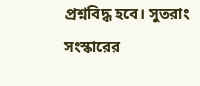প্রশ্নবিদ্ধ হবে। সুতরাং সংস্কারের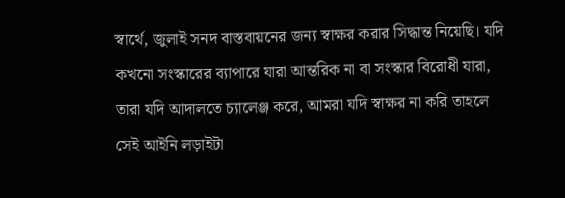স্বার্থে, জুলাই সনদ বাস্তবায়নের জন্য স্বাক্ষর করার সিদ্ধান্ত নিয়েছি। যদি কখনো সংস্কারের ব্যাপারে যারা আন্তরিক না বা সংস্কার বিরোধী যারা, তারা যদি আদালতে চ্যালেঞ্জ করে, আমরা যদি স্বাক্ষর না করি তাহলে সেই আইনি লড়াইটা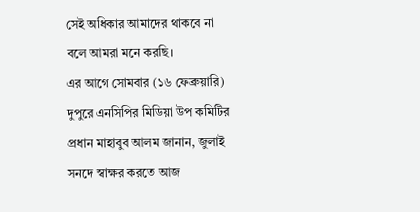সেই অধিকার আমাদের থাকবে না বলে আমরা মনে করছি।
এর আগে সোমবার (১৬ ফেব্রুয়ারি) দুপুরে এনসিপির মিডিয়া উপ কমিটির প্রধান মাহাবুব আলম জানান, জুলাই সনদে স্বাক্ষর করতে আজ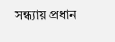সন্ধ্যায় প্রধান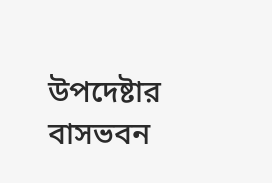উপদেষ্টার বাসভবন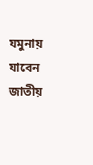যমুনায় যাবেন জাতীয়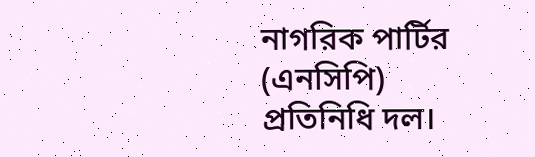নাগরিক পার্টির (এনসিপি) প্রতিনিধি দল।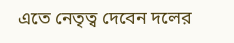এতে নেতৃত্ব দেবেন দলের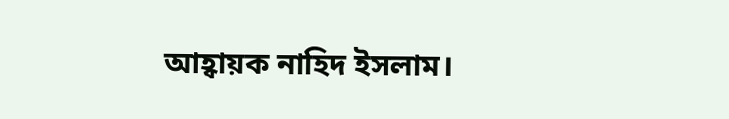আহ্বায়ক নাহিদ ইসলাম।